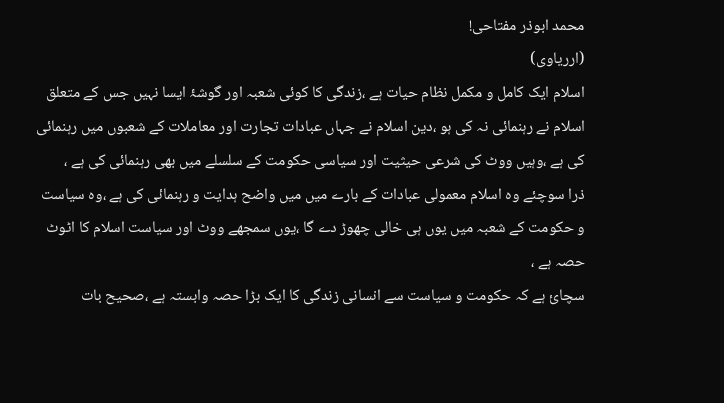محمد ابوذر مفتاحی!
(ارریاوی)
اسلام ایک کامل و مکمل نظام حیات ہے ،زندگی کا کوئی شعبہ اور گوشۂ ایسا نہیں جس کے متعلق اسلام نے رہنمائی نہ کی ہو ،دین اسلام نے جہاں عبادات تجارت اور معاملات کے شعبوں میں رہنمائی کی ہے ،وہیں ووٹ کی شرعی حیثیت اور سیاسی حکومت کے سلسلے میں بھی رہنمائی کی ہے ،
ذرا سوچئے وہ اسلام معمولی عبادات کے بارے میں میں واضح ہدایت و رہنمائی کی ہے ،وہ سیاست و حکومت کے شعبہ میں یوں ہی خالی چھوڑ دے گا ،یوں سمجھے ووٹ اور سیاست اسلام کا اٹوٹ حصہ ہے ،
سچائ ہے کہ حکومت و سیاست سے انسانی زندگی کا ایک بڑا حصہ وابستہ ہے ،صحیح بات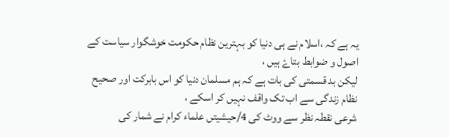یہ ہے کہ ،اسلام نے ہی دنیا کو بہترین نظام حکومت خوشگوار سیاست کے اصول و ضوابط بتاۓ ہیں ،
لیکن بد قسمتی کی بات ہے کہ ہم مسلمان دنیا کو اس بابرکت اور صحیح نظام زندگی سے اب تک واقف نہیں کر اسکے ،
شرعی نقطہ نظر سے ووٹ کی 4/حیشیتں علماء کرام نے شمار کی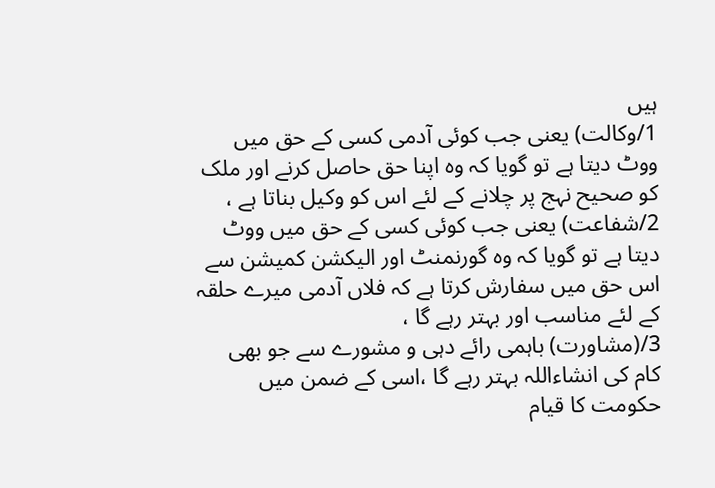ہیں
1/وکالت) یعنی جب کوئی آدمی کسی کے حق میں ووٹ دیتا ہے تو گویا کہ وہ اپنا حق حاصل کرنے اور ملک کو صحیح نہج پر چلانے کے لئے اس کو وکیل بناتا ہے ،
2/شفاعت) یعنی جب کوئی کسی کے حق میں ووٹ دیتا ہے تو گویا کہ وہ گورنمنٹ اور الیکشن کمیشن سے اس حق میں سفارش کرتا ہے کہ فلاں آدمی میرے حلقہ کے لئے مناسب اور بہتر رہے گا ،
3/(مشاورت) باہمی رائے دہی و مشورے سے جو بھی کام کی انشاءاللہ بہتر رہے گا ،اسی کے ضمن میں حکومت کا قیام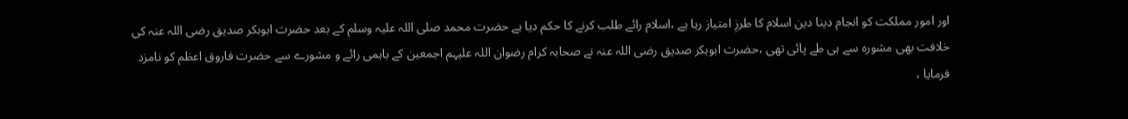اور امور مملکت کو انجام دینا دین اسلام کا طرزِ امتیاز رہا ہے ،اسلام رائے طلب کرنے کا حکم دیا ہے حضرت محمد صلی اللہ علیہ وسلم کے بعد حضرت ابوبکر صدیق رضی اللہ عنہ کی خلافت بھی مشورہ سے ہی طے پائی تھی ،حضرت ابوبکر صدیق رضی اللہ عنہ نے صحابہ کرام رضوان اللہ علیہم اجمعین کے باہمی رائے و مشورے سے حضرت فاروق اعظم کو نامزد فرمایا ،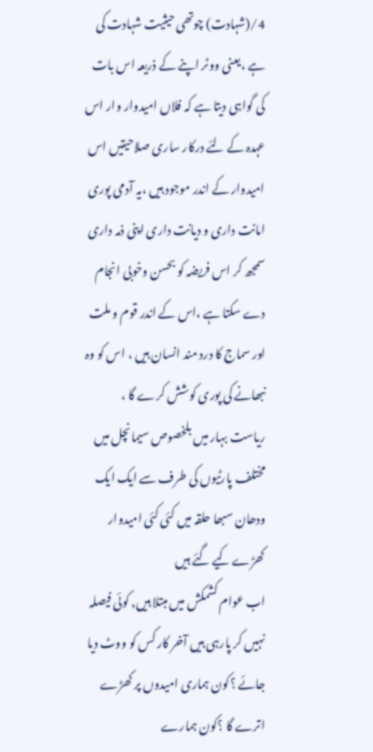4/(شہادت) چوتھی حیثیت شہادت کی ہے ،یعنی ووٹر اپنے کے ذریعہ اس بات کی گواہی دیتا ہے کہ فلاں امیدوار وار اس عہدہ کے لئے درکار ساری صلاحیتیں اس امیدوار کے اندر موجود ہیں ،یہ آدمی پوری امانت داری و دیانت داری اپنی ذمہ داری سمجھ کر اس فریضہ کو بحسن وخوبی انجام دے سکتا ہے ،اس کے اندر قوم و ملت اور سماج کا درد مند انسان ہیں ، اس کو وہ نبھانے کی پوری کوشش کرے گا ،
ریاست بہار میں بلخصوص سیمانچل میں مختلف پارٹیوں کی طرف سے ایک ایک ودھان سبھا حلقہ میں کئی کئی امیدوار کھڑے کیے گئے ہیں
اب عوام کشمکش میں مبتلا ہیں, کوئی فیصلہ نہیں کر پارہی ہیں آخر کار کس کو ووٹ دیا جائے ؟کون ہماری امیدوں پر کھڑے اترے گا ؟کون ہمارے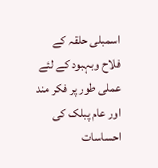اسمبلی حلقہ کے فلاح وبہبود کے لئے عملی طور پر فکر مند اور عام پبلک کی احساسات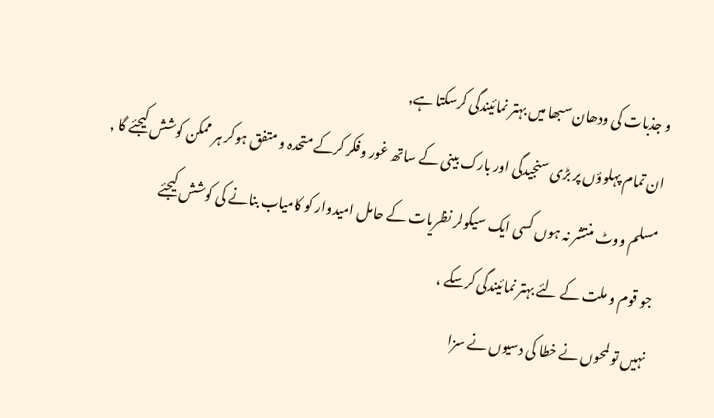و جذبات کی ودھان سبھا میں بہتر نمائیندگی کرسکتا ہے,
ان تمام پہلوؤں پر بڑی سنجیدگی اور بارک بینی کے ساتھ غور وفکر کرکے متحدہ و متفق ہوکر ہر ممکن کوشش کیجئے گا ,
مسلم ووٹ منتشر نہ ہوں کسی ایک سیکولر نظریات کے حامل امیدوار کو کامیاب بنانے کی کوشش کیجئے
جو قوم و ملت کے لئے بہتر نمائیندگی کرسکے ،
نہیں تو لمحوں نے خطا کی دسیوں نے سزا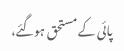پائی کے مستحق ہوگئے،